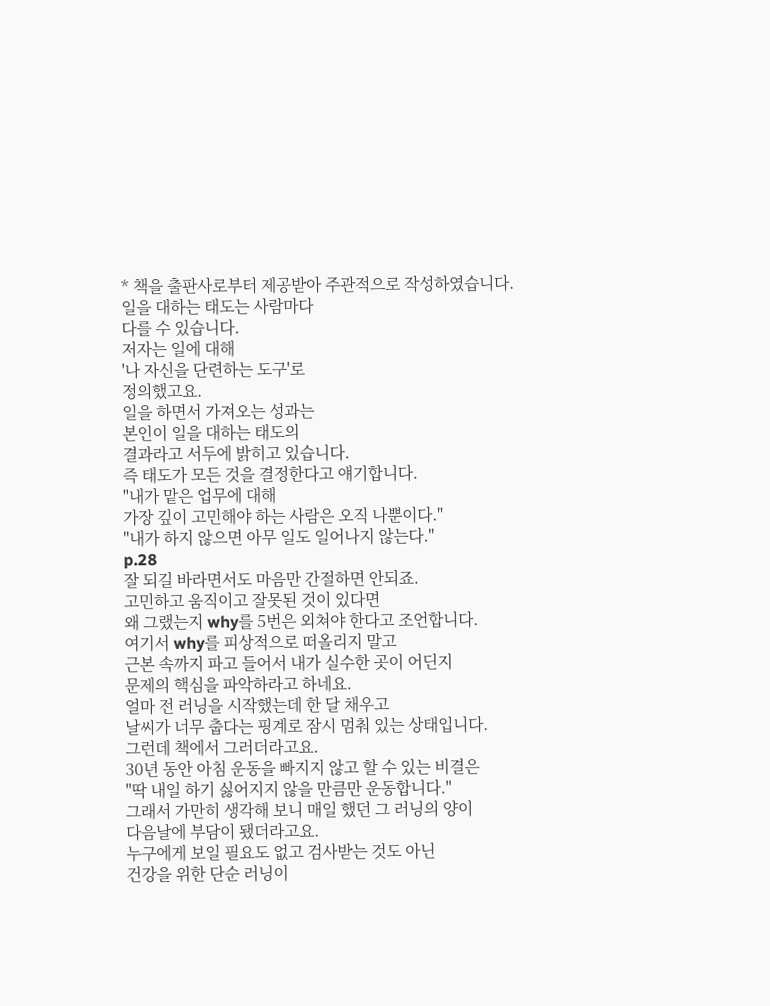* 책을 출판사로부터 제공받아 주관적으로 작성하였습니다.
일을 대하는 태도는 사람마다
다를 수 있습니다.
저자는 일에 대해
'나 자신을 단련하는 도구'로
정의했고요.
일을 하면서 가져오는 성과는
본인이 일을 대하는 태도의
결과라고 서두에 밝히고 있습니다.
즉 태도가 모든 것을 결정한다고 얘기합니다.
"내가 맡은 업무에 대해
가장 깊이 고민해야 하는 사람은 오직 나뿐이다."
"내가 하지 않으면 아무 일도 일어나지 않는다."
p.28
잘 되길 바라면서도 마음만 간절하면 안되죠.
고민하고 움직이고 잘못된 것이 있다면
왜 그랬는지 why를 5번은 외쳐야 한다고 조언합니다.
여기서 why를 피상적으로 떠올리지 말고
근본 속까지 파고 들어서 내가 실수한 곳이 어딘지
문제의 핵심을 파악하라고 하네요.
얼마 전 러닝을 시작했는데 한 달 채우고
날씨가 너무 춥다는 핑계로 잠시 멈춰 있는 상태입니다.
그런데 책에서 그러더라고요.
30년 동안 아침 운동을 빠지지 않고 할 수 있는 비결은
"딱 내일 하기 싫어지지 않을 만큼만 운동합니다."
그래서 가만히 생각해 보니 매일 했던 그 러닝의 양이
다음날에 부담이 됐더라고요.
누구에게 보일 필요도 없고 검사받는 것도 아닌
건강을 위한 단순 러닝이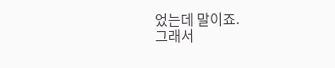었는데 말이죠.
그래서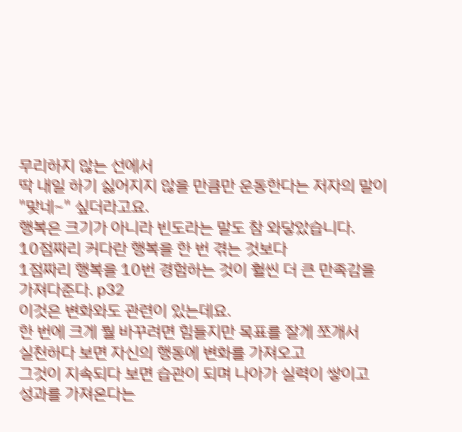무리하지 않는 선에서
딱 내일 하기 싫어지지 않을 만큼만 운동한다는 저자의 말이
"맞네~" 싶더라고요.
행복은 크기가 아니라 빈도라는 말도 참 와닿았습니다.
10점짜리 커다란 행복을 한 번 겪는 것보다
1점짜리 행복을 10번 경험하는 것이 훨씬 더 큰 만족감을
가져다준다. p32
이것은 변화와도 관련이 있는데요.
한 번에 크게 뭘 바꾸려면 힘들지만 목표를 잘게 쪼개서
실천하다 보면 자신의 행동에 변화를 가져오고
그것이 지속되다 보면 습관이 되며 나아가 실력이 쌓이고
성과를 가져온다는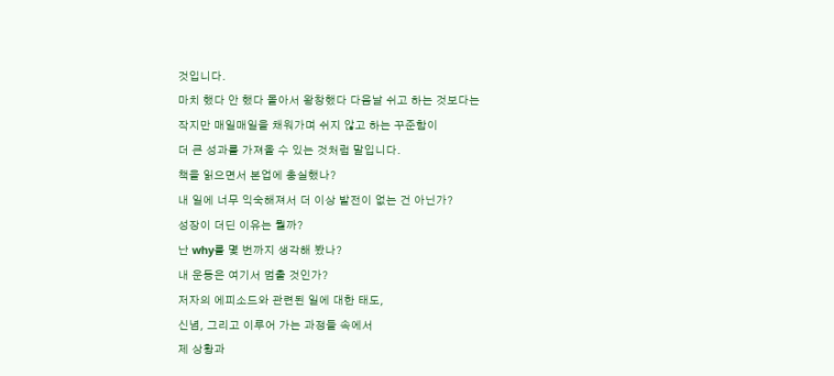것입니다.
마치 했다 안 했다 몰아서 왕창했다 다음날 쉬고 하는 것보다는
작지만 매일매일을 채워가며 쉬지 않고 하는 꾸준함이
더 큰 성과를 가져올 수 있는 것처럼 말입니다.
책을 읽으면서 본업에 충실했나?
내 일에 너무 익숙해져서 더 이상 발전이 없는 건 아닌가?
성장이 더딘 이유는 뭘까?
난 why를 몇 번까지 생각해 봤나?
내 운동은 여기서 멈출 것인가?
저자의 에피소드와 관련된 일에 대한 태도,
신념, 그리고 이루어 가는 과정들 속에서
제 상황과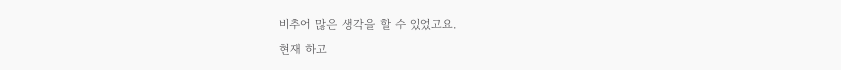비추어 많은 생각을 할 수 있었고요.
현재 하고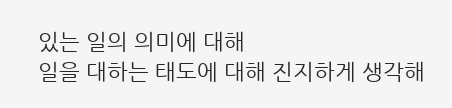있는 일의 의미에 대해
일을 대하는 태도에 대해 진지하게 생각해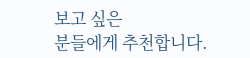보고 싶은
분들에게 추천합니다.